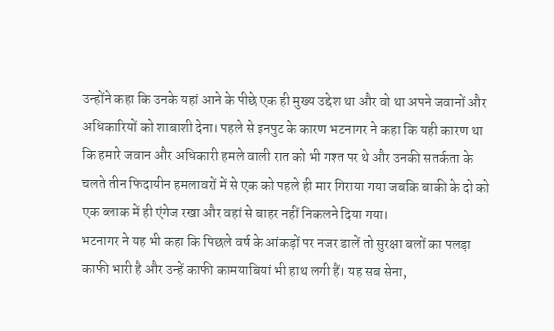उन्होंने कहा कि उनके यहां आने के पीछे एक ही मुख्य उद्देश था और वो था अपने जवानों और अधिकारियों को शाबाशी देना। पहले से इनपुट के कारण भटनागर ने कहा कि यही कारण था कि हमारे जवान और अधिकारी हमले वाली रात को भी गश्त पर थे और उनकी सतर्कता के चलते तीन फिदायीन हमलावरों में से एक को पहले ही मार गिराया गया जबकि बाकी के दो को एक ब्लाक में ही एंगेज रखा और वहां से बाहर नहीं निकलने दिया गया।
भटनागर ने यह भी कहा कि पिछले वर्ष के आंकड़ों पर नजर डालें तो सुरक्षा बलों का पलड़ा काफी भारी है और उन्हें काफी कामयाबियां भी हाथ लगी हैं। यह सब सेना,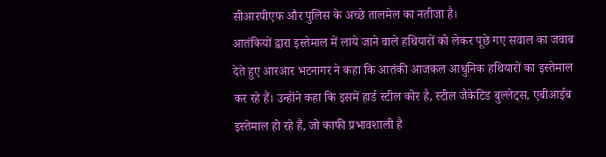सीआरपीएफ और पुलिस के अच्छे तालमेल का नतीजा है।
आतंकियों द्वारा इस्तेमाल में लाये जाने वाले हथियारों को लेकर पूछे गए सवाल का जवाब देते हुए आरआर भटनागर ने कहा कि आतंकी आजकल आधुनिक हथियारों का इस्तेमाल कर रहे हैं। उन्होंने कहा कि इसमें हार्ड स्टील कोर है, स्टील जैकेटिड बुल्लेट्स, एबीआईब इस्तेमाल हो रहे हैं, जो काफी प्रभावशाली है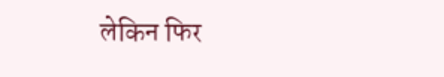लेकिन फिर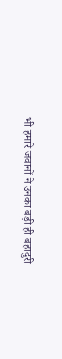भी हमारे जवानों ने उनका बड़ी ही बहादुरी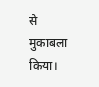से मुकाबला किया।